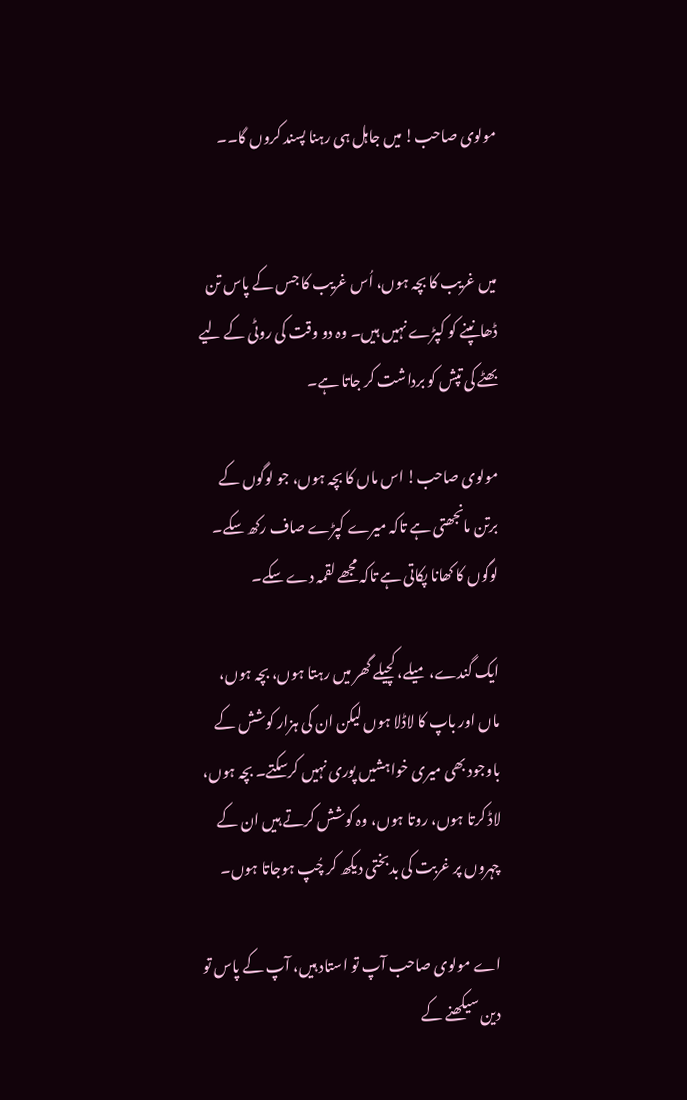مولوی صاحب! میں جاہل ہی رہنا پسند کروں گا۔۔


میں غریب کا بچہ ہوں، اُس غریب کا جس کے پاس تن ڈھانپنے کو کپڑے نہیں ہیں۔ وہ دو وقت کی روٹی کے لیے بھٹے کی تپش کو برداشت کر جاتا ہے۔

مولوی صاحب! اس ماں کا بچہ ہوں، جو لوگوں کے برتن مانجھتی ہے تاکہ میرے کپڑے صاف رکھ سکے۔ لوگوں کا کھانا پکاتی ہے تاکہ مجھے لقمہ دے سکے۔

ایک گندے، میلے، کچیلے گھر میں رہتا ہوں، بچہ ہوں، ماں اور باپ کا لاڈلا ہوں لیکن ان کی ہزار کوشش کے باوجود بھی میری خواہشیں پوری نہیں کرسکتے۔ بچہ ہوں، لاڈ کرتا ہوں، روتا ہوں، وہ کوشش کرتے ہیں ان کے چہروں پر غربت کی بدبختی دیکھ کر چُپ ہوجاتا ہوں۔

اے مولوی صاحب آپ تو استاد ہیں، آپ کے پاس تو دین سیکھنے کے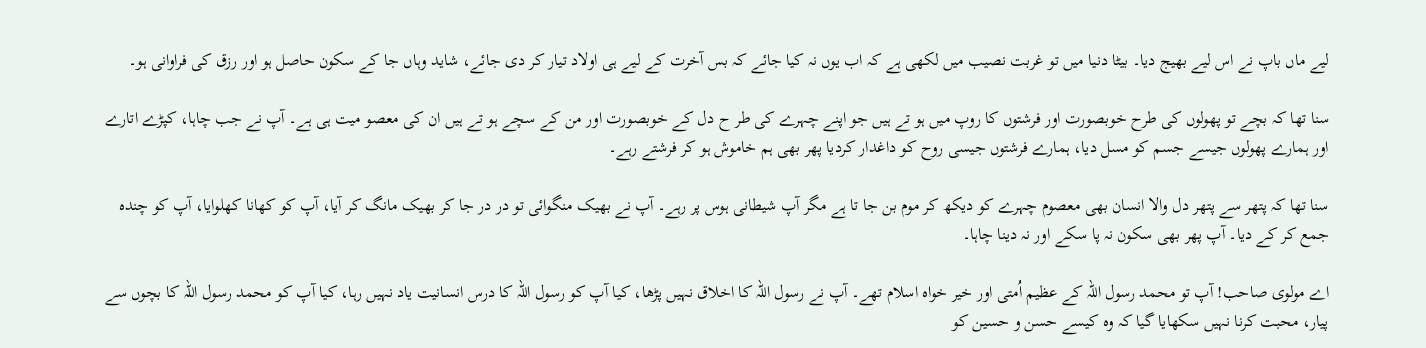لیے ماں باپ نے اس لیے بھیج دیا۔ بیٹا دنیا میں تو غربت نصیب میں لکھی ہے کہ اب یوں نہ کیا جائے کہ بس آخرت کے لیے ہی اولاد تیار کر دی جائے، شاید وہاں جا کے سکون حاصل ہو اور رزق کی فراوانی ہو۔

سنا تھا کہ بچے تو پھولوں کی طرح خوبصورت اور فرشتوں کا روپ میں ہو تے ہیں جو اپنے چہرے کی طر ح دل کے خوبصورت اور من کے سچے ہو تے ہیں ان کی معصو میت ہی ہے۔ آپ نے جب چاہا، کپڑے اتارے اور ہمارے پھولوں جیسے جسم کو مسل دیا، ہمارے فرشتوں جیسی روح کو داغدار کردیا پھر بھی ہم خاموش ہو کر فرشتے رہے۔

سنا تھا کہ پتھر سے پتھر دل والا انسان بھی معصوم چہرے کو دیکھ کر موم بن جا تا ہے مگر آپ شیطانی ہوس پر رہے۔ آپ نے بھیک منگوائی تو در در جا کر بھیک مانگ کر آیا، آپ کو کھانا کھلوایا، آپ کو چندہ جمع کر کے دیا۔ آپ پھر بھی سکون نہ پا سکے اور نہ دینا چاہا۔

اے مولوی صاحب! آپ تو محمد رسول اللہ کے عظیم اُمتی اور خیر خواہ اسلام تھے۔ آپ نے رسول اللہ کا اخلاق نہیں پڑھا، کیا آپ کو رسول اللہ کا درس انسانیت یاد نہیں رہا، کیا آپ کو محمد رسول اللہ کا بچوں سے پیار، محبت کرنا نہیں سکھایا گیا کہ وہ کیسے حسن و حسین کو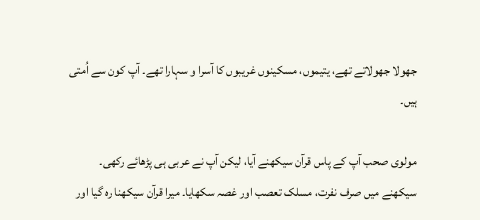جھولا جھولاتے تھے، یتیموں، مسکینوں غریبوں کا آسرا و سہارا تھے۔ آپ کون سے اُمتی ہیں۔

مولوی صحب آپ کے پاس قرآن سیکھنے آیا، لیکن آپ نے عربی ہی پڑھائے رکھی۔ سیکھنے میں صرف نفرت، مسلک تعصب اور غصہ سکھایا۔ میرا قرآن سیکھنا رہ گیا اور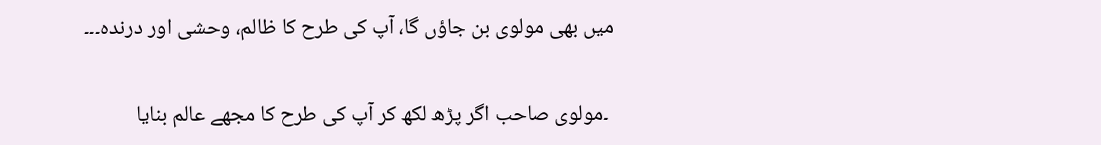میں بھی مولوی بن جاؤں گا، آپ کی طرح کا ظالم، وحشی اور درندہ۔۔۔

 ۔مولوی صاحب اگر پڑھ لکھ کر آپ کی طرح کا مجھے عالم بنایا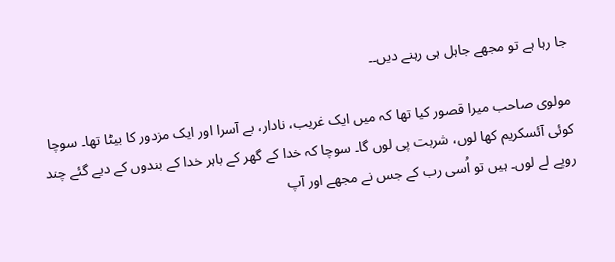جا رہا ہے تو مجھے جاہل ہی رہنے دیں۔۔

مولوی صاحب میرا قصور کیا تھا کہ میں ایک غریب، نادار، بے آسرا اور ایک مزدور کا بیٹا تھا۔ سوچا کوئی آئسکریم کھا لوں، شربت پی لوں گا۔ سوچا کہ خدا کے گھر کے باہر خدا کے بندوں کے دیے گئے چند روپے لے لوں۔ ہیں تو اُسی رب کے جس نے مجھے اور آپ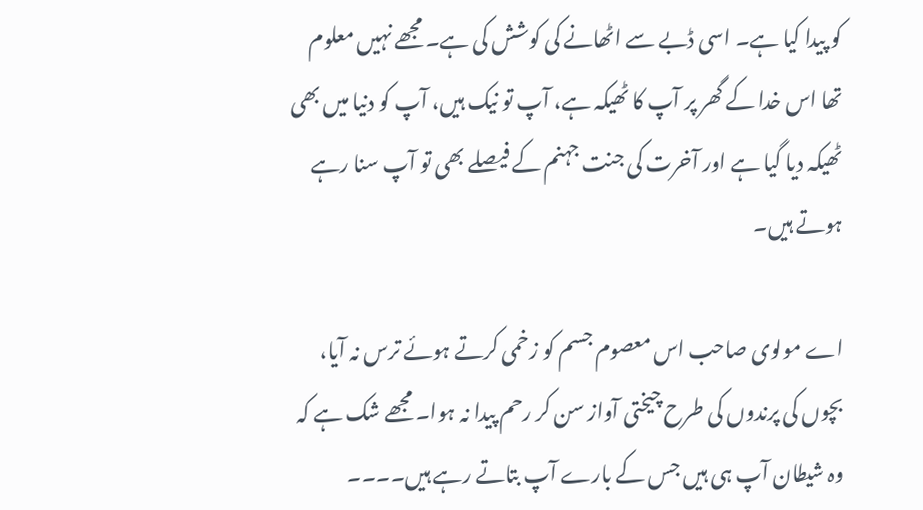کو پیدا کیا ہے۔ اسی ڈبے سے اٹھانے کی کوشش کی ہے۔ مجھے نہیں معلوم تھا اس خدا کے گھر پر آپ کا ٹھیکہ ہے، آپ تو نیک ہیں، آپ کو دنیا میں بھی ٹھیکہ دیا گیا ہے اور آخرت کی جنت جہنم کے فیصلے بھی تو آپ سنا رہے ہوتے ہیں۔

اے مولوی صاحب اس معصوم جسم کو زخمی کرتے ہوئے ترس نہ آیا، بچوں کی پرندوں کی طرح چیختی آواز سن کر رحم پیدا نہ ہوا۔ مجھے شک ہے کہ وہ شیطان آپ ہی ہیں جس کے بارے آپ بتاتے رہے ہیں۔۔۔۔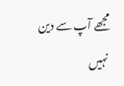مجھے آپ سے دین نہیں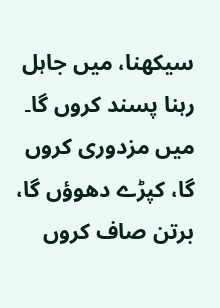سیکھنا، میں جاہل رہنا پسند کروں گا۔ میں مزدوری کروں گا، کپڑے دھوؤں گا، برتن صاف کروں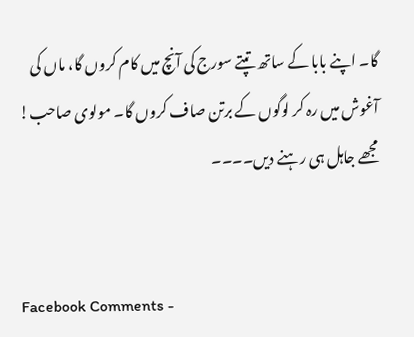گا۔ اپنے بابا کے ساتھ تپتے سورج کی آنچ میں کام کروں گا، ماں کی آغوش میں رہ کر لوگوں کے برتن صاف کروں گا۔ مولوی صاحب! مجھے جاہل ہی رہنے دیں۔۔۔۔


Facebook Comments -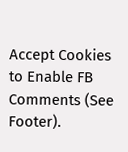Accept Cookies to Enable FB Comments (See Footer).